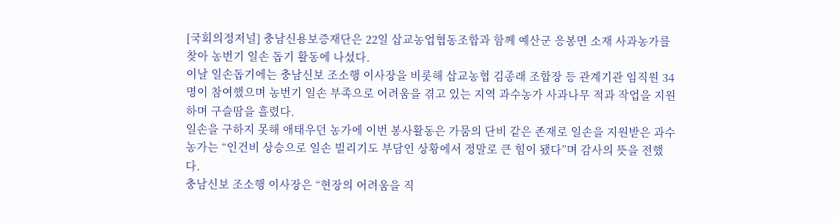[국회의정저널] 충남신용보증재단은 22일 삽교농업협동조합과 함께 예산군 응봉면 소재 사과농가를 찾아 농번기 일손 돕기 활동에 나섰다.
이날 일손돕기에는 충남신보 조소행 이사장을 비롯해 삽교농협 김종래 조합장 등 관계기관 임직원 34명이 참여했으며 농번기 일손 부족으로 어려움을 겪고 있는 지역 과수농가 사과나무 적과 작업을 지원하며 구슬땀을 흘렸다.
일손을 구하지 못해 애태우던 농가에 이번 봉사활동은 가뭄의 단비 같은 존재로 일손을 지원받은 과수농가는 “인건비 상승으로 일손 빌리기도 부담인 상황에서 정말로 큰 힘이 됐다”며 감사의 뜻을 전했다.
충남신보 조소행 이사장은 “현장의 어려움을 직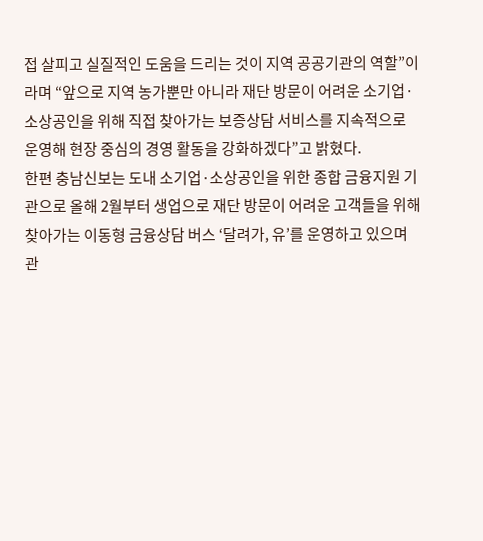접 살피고 실질적인 도움을 드리는 것이 지역 공공기관의 역할”이라며 “앞으로 지역 농가뿐만 아니라 재단 방문이 어려운 소기업·소상공인을 위해 직접 찾아가는 보증상담 서비스를 지속적으로 운영해 현장 중심의 경영 활동을 강화하겠다”고 밝혔다.
한편 충남신보는 도내 소기업·소상공인을 위한 종합 금융지원 기관으로 올해 2월부터 생업으로 재단 방문이 어려운 고객들을 위해 찾아가는 이동형 금융상담 버스 ‘달려가, 유’를 운영하고 있으며 관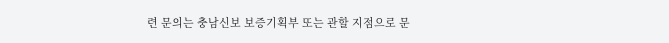련 문의는 충남신보 보증기획부 또는 관할 지점으로 문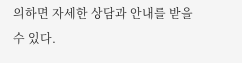의하면 자세한 상담과 안내를 받을 수 있다.